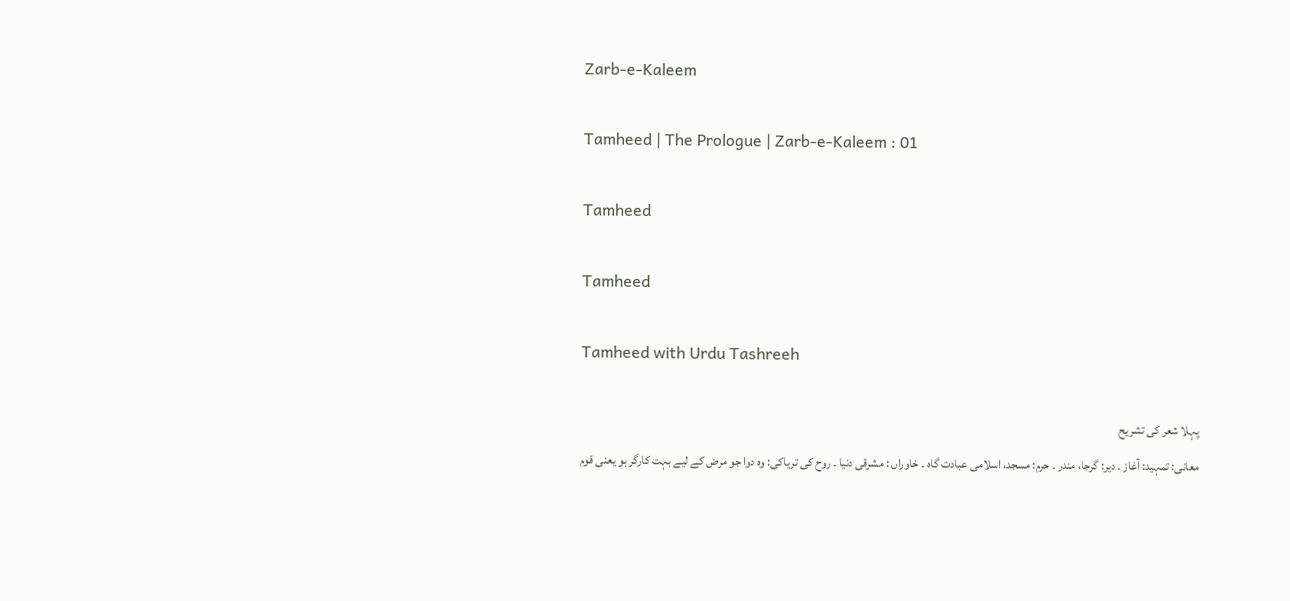Zarb-e-Kaleem

Tamheed | The Prologue | Zarb-e-Kaleem : 01

Tamheed

Tamheed

Tamheed with Urdu Tashreeh

پہلا شعر کی تشریح
معانی: تمہید: آغاز ۔ دیر: گرجا، مندر ۔ حرم: مسجد، اسلامی عبادت گاہ ۔ خاوراں : مشرقی دنیا ۔ روح کی تریاکی: وہ دوا جو مرض کے لیے بہت کارگر ہو یعنی قوم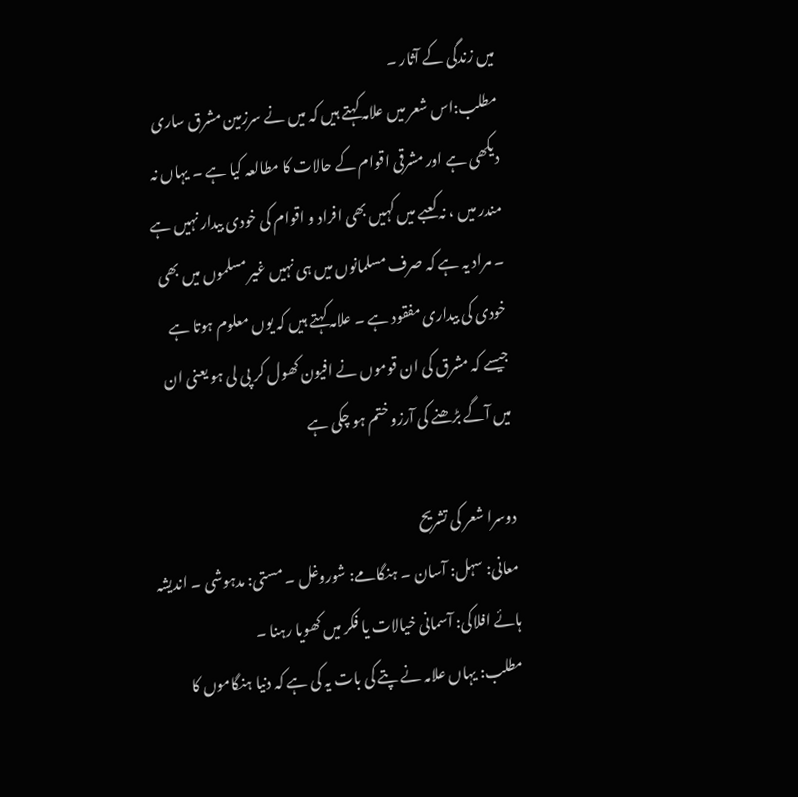میں زندگی کے آثار ۔
مطلب:اس شعر میں علامہ کہتے ہیں کہ میں نے سرزمین مشرق ساری دیکھی ہے اور مشرقی اقوام کے حالات کا مطالعہ کیا ہے ۔ یہاں نہ مندر میں ، نہ کعبے میں کہیں بھی افراد و اقوام کی خودی بیدار نہیں ہے ۔ مراد یہ ہے کہ صرف مسلمانوں میں ہی نہیں غیر مسلموں میں بھی خودی کی بیداری مفقود ہے ۔ علامہ کہتے ہیں کہ یوں معلوم ہوتا ہے جیسے کہ مشرق کی ان قوموں نے افیون کھول کر پی لی ہو یعنی ان میں آگے بڑھنے کی آرزو ختم ہو چکی ہے

دوسرا شعر کی تشریح
معانی: سہل: آسان ۔ ہنگامے: شوروغل ۔ مستی: مدہوشی ۔ اندیشہ ہائے افلاکی: آسمانی خیالات یا فکر میں کھویا رہنا ۔
مطلب: یہاں علامہ نے پتے کی بات یہ کی ہے کہ دنیا ہنگاموں کا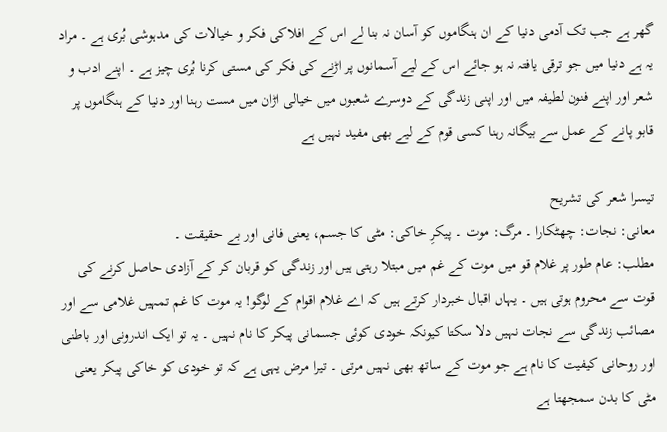گھر ہے جب تک آدمی دنیا کے ان ہنگاموں کو آسان نہ بنا لے اس کے افلاکی فکر و خیالات کی مدہوشی بُری ہے ۔ مراد یہ ہے دنیا میں جو ترقی یافتہ نہ ہو جائے اس کے لیے آسمانوں پر اڑنے کی فکر کی مستی کرنا بُری چیز ہے ۔ اپنے ادب و شعر اور اپنے فنون لطیفہ میں اور اپنی زندگی کے دوسرے شعبوں میں خیالی اڑان میں مست رہنا اور دنیا کے ہنگاموں پر قابو پانے کے عمل سے بیگانہ رہنا کسی قوم کے لیے بھی مفید نہیں ہے

تیسرا شعر کی تشریح
معانی: نجات: چھٹکارا ۔ مرگ: موت ۔ پیکرِ خاکی: مٹی کا جسم، یعنی فانی اور بے حقیقت ۔
مطلب: عام طور پر غلام قو میں موت کے غم میں مبتلا رہتی ہیں اور زندگی کو قربان کر کے آزادی حاصل کرنے کی قوت سے محروم ہوتی ہیں ۔ یہاں اقبال خبردار کرتے ہیں کہ اے غلام اقوام کے لوگو! یہ موت کا غم تمہیں غلامی سے اور مصائب زندگی سے نجات نہیں دلا سکتا کیونکہ خودی کوئی جسمانی پیکر کا نام نہیں ۔ یہ تو ایک اندرونی اور باطنی اور روحانی کیفیت کا نام ہے جو موت کے ساتھ بھی نہیں مرتی ۔ تیرا مرض یہی ہے کہ تو خودی کو خاکی پیکر یعنی مٹی کا بدن سمجھتا ہے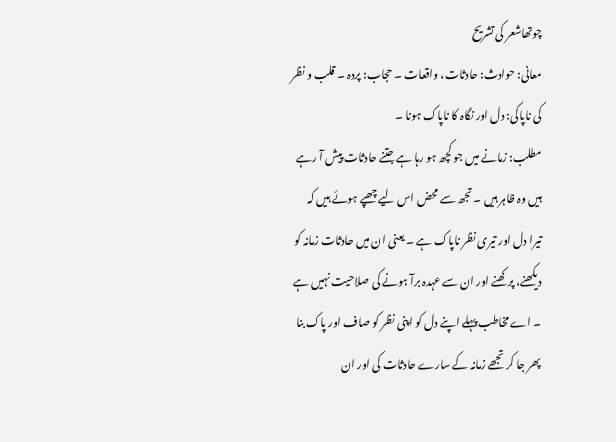چوتھاشعر کی تشریح
معانی: حوادث: حادثات، واقعات ۔ حجاب: پردہ ۔ قلب و نظر کی ناپاکی: دل اور نگاہ کا ناپاک ہونا ۔
مطلب: زمانے میں جو کچھ ہو رہا ہے جتنے حادثات پیش آ رہے ہیں وہ ظاہر ہیں ۔ تجھ سے محض اس لیے چھپے ہوئے ہیں کہ تیرا دل اور تیری نظر ناپاک ہے ۔ یعنی ان میں حادثات زمانہ کو دیکھنے، پرکھنے اور ان سے عہدہ برآ ہونے کی صلاحیت نہیں ہے ۔ اے مخاطب پہلے اپنے دل کو اپنی نظر کو صاف اور پاک بنا پھر جا کر تجھے زمانہ کے سارے حادثات کی اور ان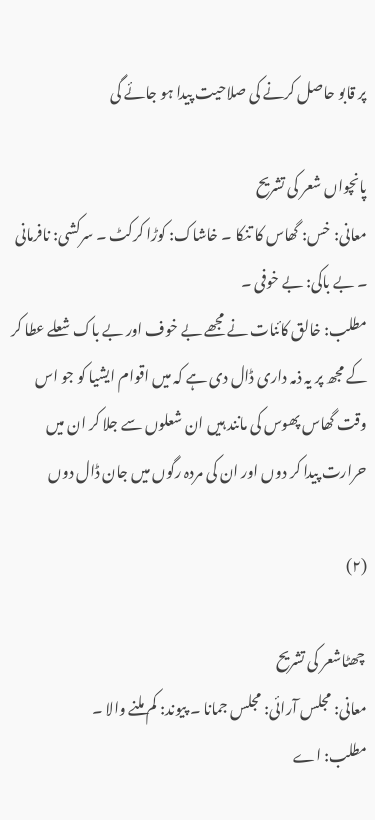پر قابو حاصل کرنے کی صلاحیت پیدا ہو جائے گی

پانچواں شعر کی تشریح
معانی: خس: گھاس کا تنکا ۔ خاشاک: کوڑا کرکٹ ۔ سرکشی: نافرمانی ۔ بے باکی: بے خوفی ۔
مطلب: خالق کائنات نے مجھے بے خوف اور بے باک شعلے عطا کر کے مجھ پر یہ ذمہ داری ڈال دی ہے کہ میں اقوام ایشیا کو جو اس وقت گھاس پھوس کی مانند ہیں ان شعلوں سے جلا کر ان میں حرارت پیدا کر دوں اور ان کی مردہ رگوں میں جان ڈال دوں

(۲)

 چھٹاشعر کی تشریح
معانی: مجلس آرائی: مجلس جمانا ۔ پیوند: کم ملنے والا ۔
مطلب: اے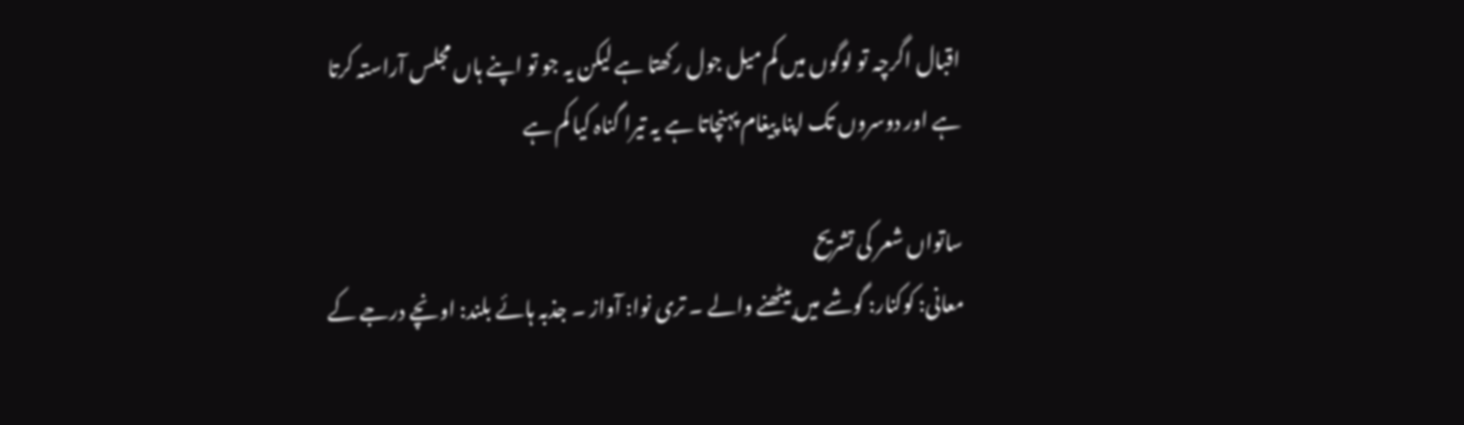اقبال اگرچہ تو لوگوں میں کم میل جول رکھتا ہے لیکن یہ جو تو اپنے ہاں مجلس آراستہ کرتا ہے اور دوسروں تک اپنا پیغام پہنچاتا ہے یہ تیرا گناہ کیا کم ہے

ساتواں شعر کی تشریح
معانی: کوکنار: گوشے میں بیٹھنے والے ۔ تری نوا: آواز ۔ جذبہ ہائے بلند: اونچے درجے کے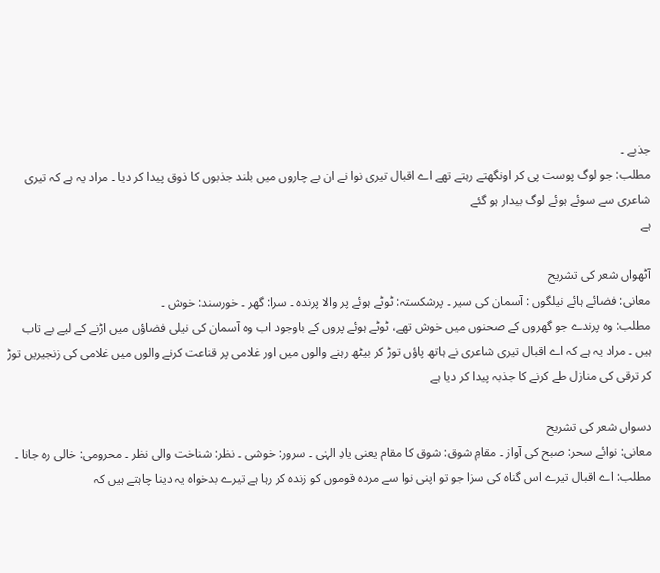جذبے ۔
مطلب: جو لوگ پوست پی کر اونگھتے رہتے تھے اے اقبال تیری نوا نے ان بے چاروں میں بلند جذبوں کا ذوق پیدا کر دیا ۔ مراد یہ ہے کہ تیری شاعری سے سوئے ہوئے لوگ بیدار ہو گئے
ہے

آٹھواں شعر کی تشریح
معانی: فضائے ہائے نیلگوں : آسمان کی سیر ۔ پرشکستہ: ٹوٹے ہوئے پر والا پرندہ ۔ سرا: گھر ۔ خورسند: خوش ۔
مطلب: وہ پرندے جو گھروں کے صحنوں میں خوش تھے، ٹوٹے ہوئے پروں کے باوجود اب وہ آسمان کی نیلی فضاؤں میں اڑنے کے لیے بے تاب ہیں ۔ مراد یہ ہے کہ اے اقبال تیری شاعری نے ہاتھ پاؤں توڑ کر بیٹھ رہنے والوں میں اور غلامی پر قناعت کرنے والوں میں غلامی کی زنجیریں توڑ کر ترقی کی منازل طے کرنے کا جذبہ پیدا کر دیا ہے

دسواں شعر کی تشریح
معانی: نوائے سحر: صبح کی آواز ۔ مقامِ شوق: شوق کا مقام یعنی یادِ الہٰی ۔ سرور: خوشی ۔ نظر: شناخت والی نظر ۔ محرومی: خالی رہ جانا ۔
مطلب: اے اقبال تیرے اس گناہ کی سزا جو تو اپنی نوا سے مردہ قوموں کو زندہ کر رہا ہے تیرے بدخواہ یہ دینا چاہتے ہیں کہ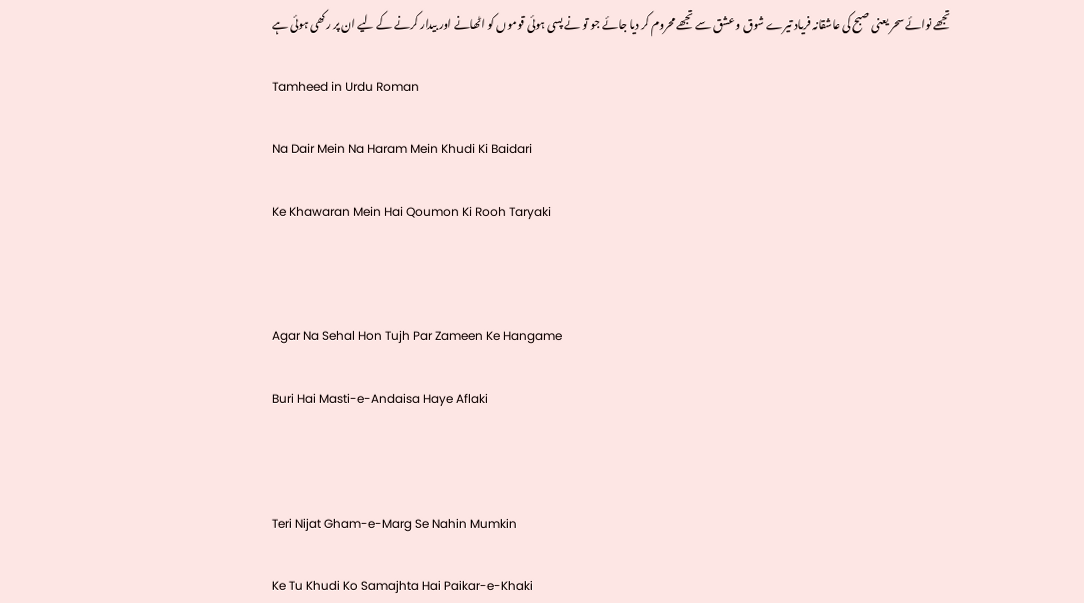تجھے نوائے سحر یعنی صبح کی عاشقانہ فریاد تیرے شوق و عشق سے تجھے محروم کر دیا جائے جو تو نے پسی ہوئی قوموں کو اٹھانے اور بیدار کرنے کے لیے ان پر رکھی ہوئی ہے

Tamheed in Urdu Roman

Na Dair Mein Na Haram Mein Khudi Ki Baidari

Ke Khawaran Mein Hai Qoumon Ki Rooh Taryaki



Agar Na Sehal Hon Tujh Par Zameen Ke Hangame

Buri Hai Masti-e-Andaisa Haye Aflaki



Teri Nijat Gham-e-Marg Se Nahin Mumkin

Ke Tu Khudi Ko Samajhta Hai Paikar-e-Khaki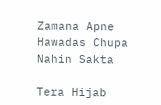Zamana Apne Hawadas Chupa Nahin Sakta

Tera Hijab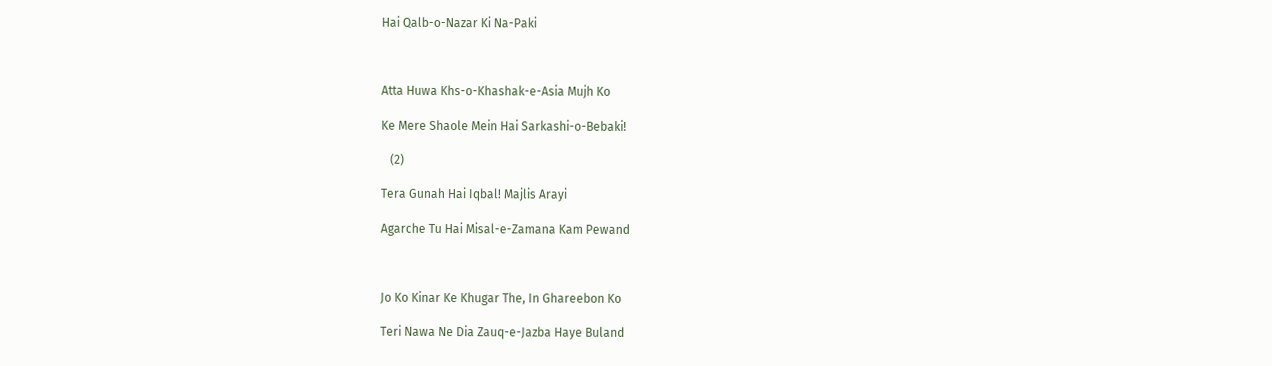Hai Qalb-o-Nazar Ki Na-Paki



Atta Huwa Khs-o-Khashak-e-Asia Mujh Ko

Ke Mere Shaole Mein Hai Sarkashi-o-Bebaki!

   (2)

Tera Gunah Hai Iqbal! Majlis Arayi

Agarche Tu Hai Misal-e-Zamana Kam Pewand



Jo Ko Kinar Ke Khugar The, In Ghareebon Ko

Teri Nawa Ne Dia Zauq-e-Jazba Haye Buland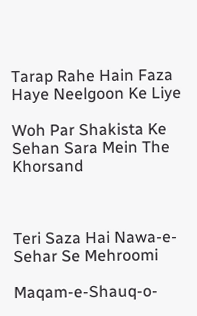Tarap Rahe Hain Faza Haye Neelgoon Ke Liye

Woh Par Shakista Ke Sehan Sara Mein The Khorsand



Teri Saza Hai Nawa-e-Sehar Se Mehroomi

Maqam-e-Shauq-o-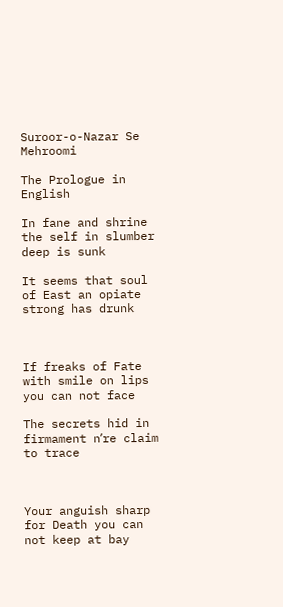Suroor-o-Nazar Se Mehroomi

The Prologue in English

In fane and shrine the self in slumber deep is sunk

It seems that soul of East an opiate strong has drunk



If freaks of Fate with smile on lips you can not face

The secrets hid in firmament nʹre claim to trace



Your anguish sharp for Death you can not keep at bay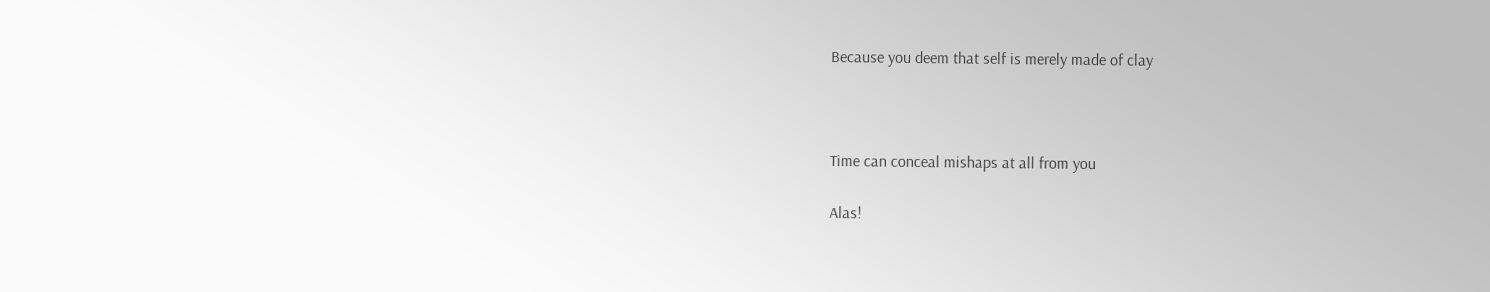Because you deem that self is merely made of clay



Time can conceal mishaps at all from you

Alas!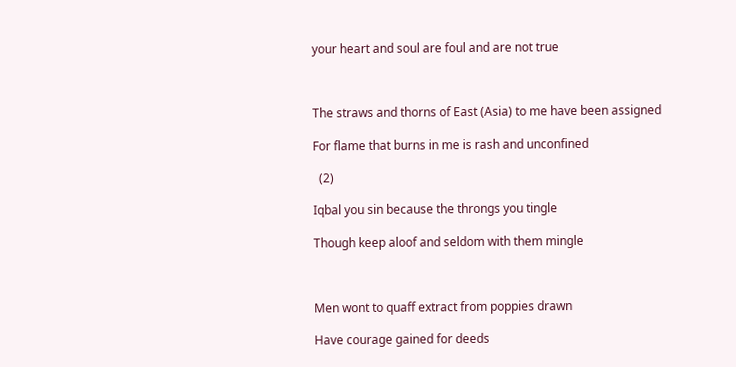your heart and soul are foul and are not true



The straws and thorns of East (Asia) to me have been assigned

For flame that burns in me is rash and unconfined

  (2)

Iqbal you sin because the throngs you tingle

Though keep aloof and seldom with them mingle



Men wont to quaff extract from poppies drawn

Have courage gained for deeds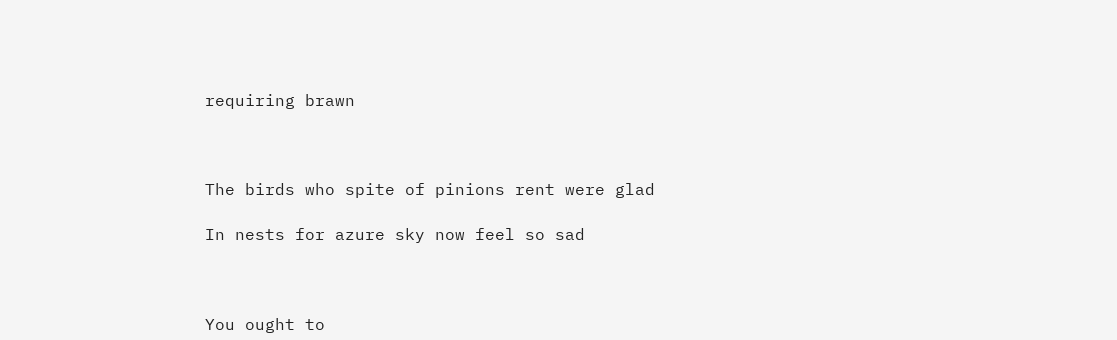requiring brawn



The birds who spite of pinions rent were glad

In nests for azure sky now feel so sad



You ought to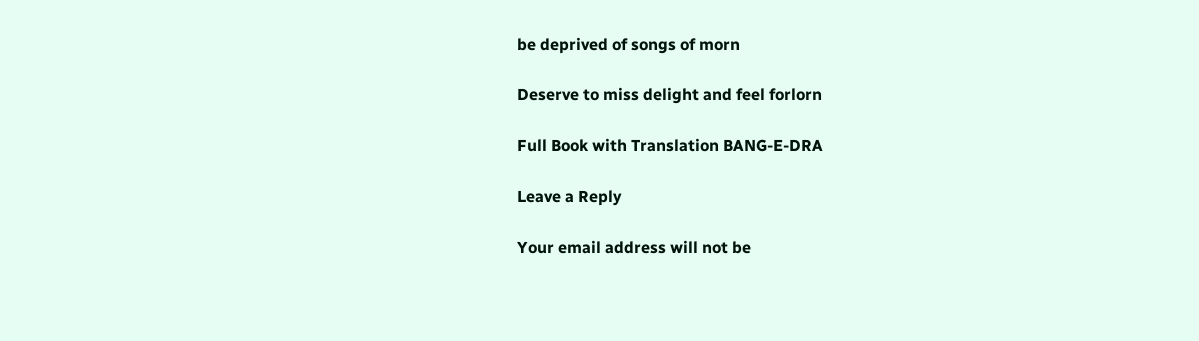be deprived of songs of morn

Deserve to miss delight and feel forlorn

Full Book with Translation BANG-E-DRA

Leave a Reply

Your email address will not be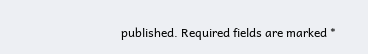published. Required fields are marked *